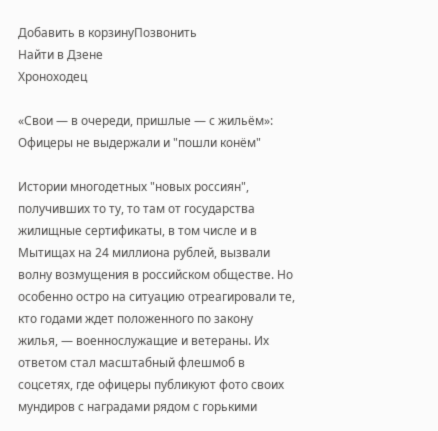Добавить в корзинуПозвонить
Найти в Дзене
Хроноходец

«Свои — в очереди, пришлые — с жильём»: Офицеры не выдержали и "пошли конём"

Истории многодетных "новых россиян", получивших то ту, то там от государства жилищные сертификаты, в том числе и в Мытищах на 24 миллиона рублей, вызвали волну возмущения в российском обществе. Но особенно остро на ситуацию отреагировали те, кто годами ждет положенного по закону жилья, — военнослужащие и ветераны. Их ответом стал масштабный флешмоб в соцсетях, где офицеры публикуют фото своих мундиров с наградами рядом с горькими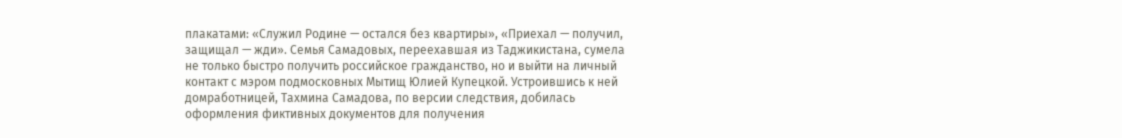плакатами: «Служил Родине — остался без квартиры», «Приехал — получил, защищал — жди». Семья Самадовых, переехавшая из Таджикистана, сумела не только быстро получить российское гражданство, но и выйти на личный контакт с мэром подмосковных Мытищ Юлией Купецкой. Устроившись к ней домработницей, Тахмина Самадова, по версии следствия, добилась оформления фиктивных документов для получения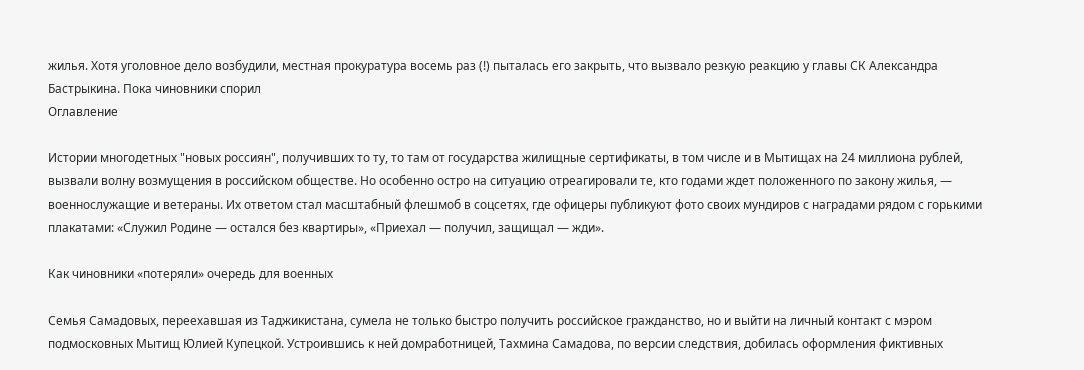жилья. Хотя уголовное дело возбудили, местная прокуратура восемь раз (!) пыталась его закрыть, что вызвало резкую реакцию у главы СК Александра Бастрыкина. Пока чиновники спорил
Оглавление

Истории многодетных "новых россиян", получивших то ту, то там от государства жилищные сертификаты, в том числе и в Мытищах на 24 миллиона рублей, вызвали волну возмущения в российском обществе. Но особенно остро на ситуацию отреагировали те, кто годами ждет положенного по закону жилья, — военнослужащие и ветераны. Их ответом стал масштабный флешмоб в соцсетях, где офицеры публикуют фото своих мундиров с наградами рядом с горькими плакатами: «Служил Родине — остался без квартиры», «Приехал — получил, защищал — жди».

Как чиновники «потеряли» очередь для военных

Семья Самадовых, переехавшая из Таджикистана, сумела не только быстро получить российское гражданство, но и выйти на личный контакт с мэром подмосковных Мытищ Юлией Купецкой. Устроившись к ней домработницей, Тахмина Самадова, по версии следствия, добилась оформления фиктивных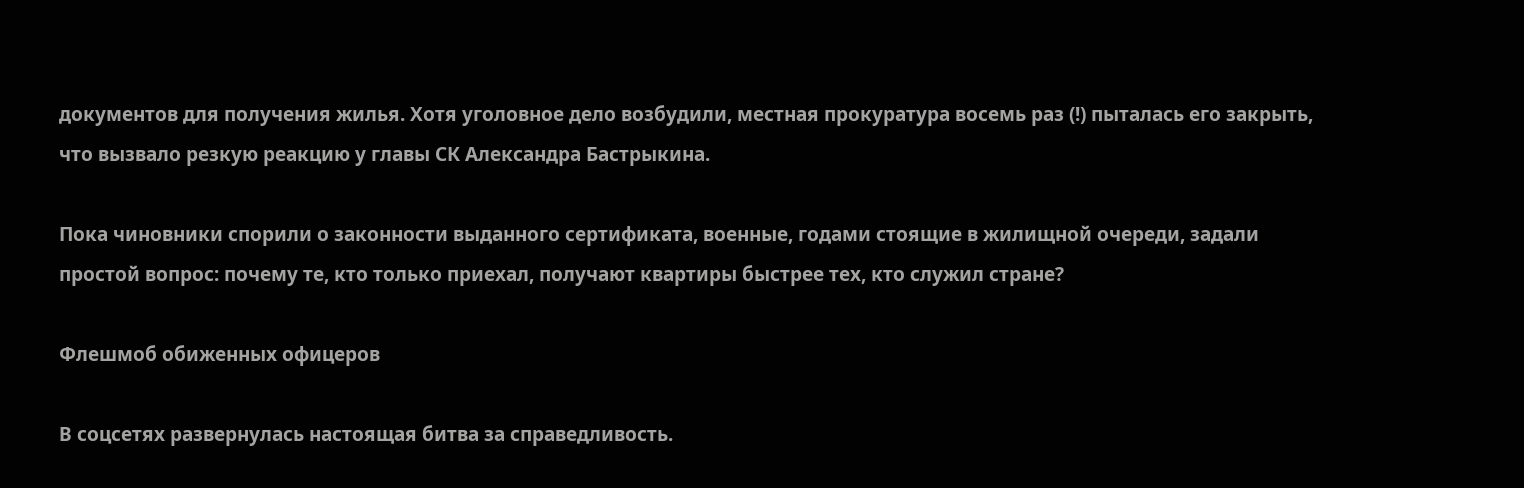документов для получения жилья. Хотя уголовное дело возбудили, местная прокуратура восемь раз (!) пыталась его закрыть, что вызвало резкую реакцию у главы СК Александра Бастрыкина.

Пока чиновники спорили о законности выданного сертификата, военные, годами стоящие в жилищной очереди, задали простой вопрос: почему те, кто только приехал, получают квартиры быстрее тех, кто служил стране?

Флешмоб обиженных офицеров

В соцсетях развернулась настоящая битва за справедливость.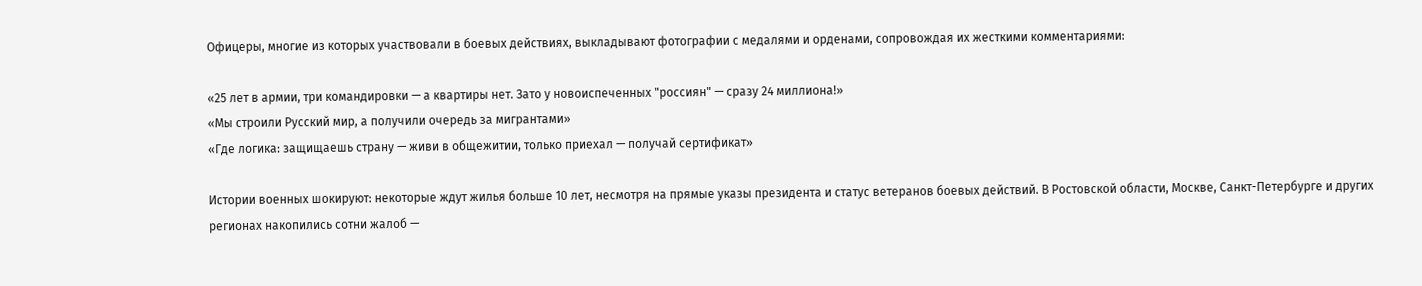Офицеры, многие из которых участвовали в боевых действиях, выкладывают фотографии с медалями и орденами, сопровождая их жесткими комментариями:

«25 лет в армии, три командировки — а квартиры нет. Зато у новоиспеченных "россиян" — сразу 24 миллиона!»
«Мы строили Русский мир, а получили очередь за мигрантами»
«Где логика: защищаешь страну — живи в общежитии, только приехал — получай сертификат»

Истории военных шокируют: некоторые ждут жилья больше 10 лет, несмотря на прямые указы президента и статус ветеранов боевых действий. В Ростовской области, Москве, Санкт-Петербурге и других регионах накопились сотни жалоб —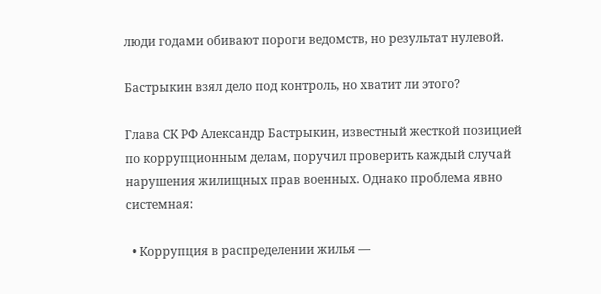люди годами обивают пороги ведомств, но результат нулевой.

Бастрыкин взял дело под контроль, но хватит ли этого?

Глава СК РФ Александр Бастрыкин, известный жесткой позицией по коррупционным делам, поручил проверить каждый случай нарушения жилищных прав военных. Однако проблема явно системная:

  • Коррупция в распределении жилья —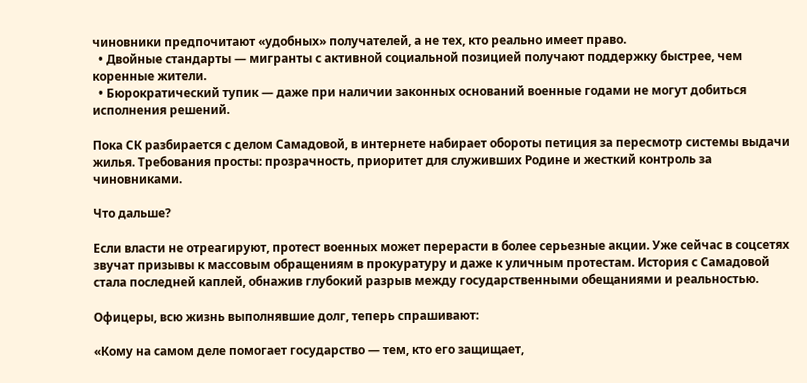чиновники предпочитают «удобных» получателей, а не тех, кто реально имеет право.
  • Двойные стандарты — мигранты с активной социальной позицией получают поддержку быстрее, чем коренные жители.
  • Бюрократический тупик — даже при наличии законных оснований военные годами не могут добиться исполнения решений.

Пока СК разбирается с делом Самадовой, в интернете набирает обороты петиция за пересмотр системы выдачи жилья. Требования просты: прозрачность, приоритет для служивших Родине и жесткий контроль за чиновниками.

Что дальше?

Если власти не отреагируют, протест военных может перерасти в более серьезные акции. Уже сейчас в соцсетях звучат призывы к массовым обращениям в прокуратуру и даже к уличным протестам. История с Самадовой стала последней каплей, обнажив глубокий разрыв между государственными обещаниями и реальностью.

Офицеры, всю жизнь выполнявшие долг, теперь спрашивают:

«Кому на самом деле помогает государство — тем, кто его защищает,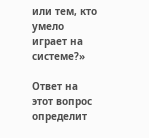или тем, кто умело играет на системе?»

Ответ на этот вопрос определит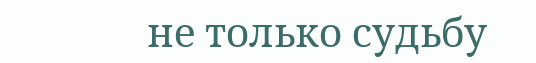не только судьбу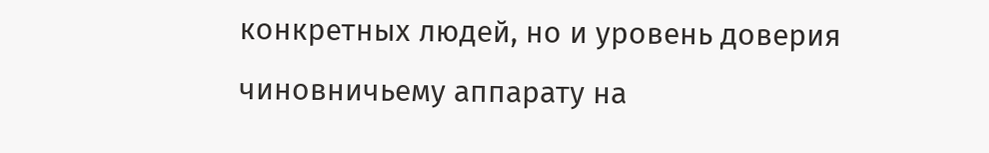конкретных людей, но и уровень доверия чиновничьему аппарату на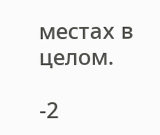местах в целом.

-2